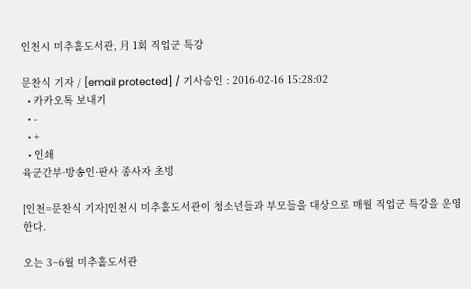인천시 미추홀도서관, 月 1회 직업군 특강

문찬식 기자 / [email protected] / 기사승인 : 2016-02-16 15:28:02
  • 카카오톡 보내기
  • -
  • +
  • 인쇄
육군간부·방송인·판사 종사자 초빙

[인천=문찬식 기자]인천시 미추홀도서관이 청소년들과 부모들을 대상으로 매월 직업군 특강을 운영한다.

오는 3~6월 미추홀도서관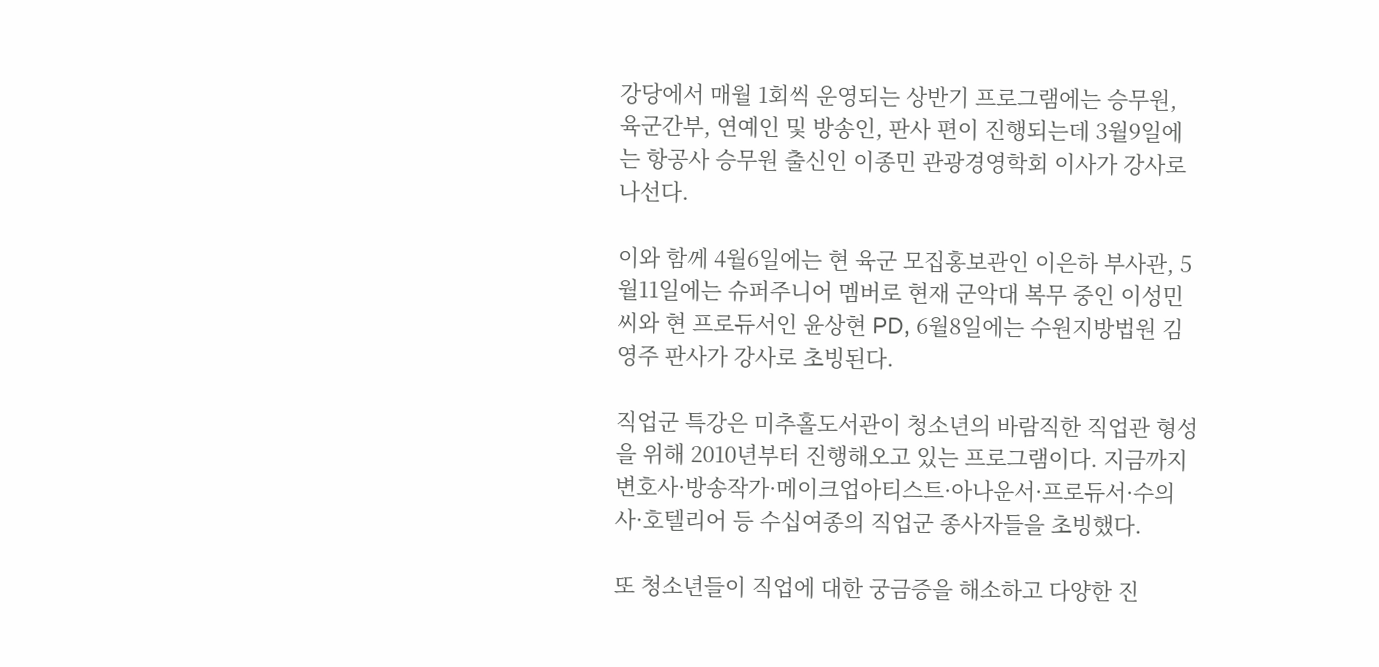강당에서 매월 1회씩 운영되는 상반기 프로그램에는 승무원, 육군간부, 연예인 및 방송인, 판사 편이 진행되는데 3월9일에는 항공사 승무원 출신인 이종민 관광경영학회 이사가 강사로 나선다.

이와 함께 4월6일에는 현 육군 모집홍보관인 이은하 부사관, 5월11일에는 슈퍼주니어 멤버로 현재 군악대 복무 중인 이성민씨와 현 프로듀서인 윤상현 PD, 6월8일에는 수원지방법원 김영주 판사가 강사로 초빙된다.

직업군 특강은 미추홀도서관이 청소년의 바람직한 직업관 형성을 위해 2010년부터 진행해오고 있는 프로그램이다. 지금까지 변호사·방송작가·메이크업아티스트·아나운서·프로듀서·수의사·호텔리어 등 수십여종의 직업군 종사자들을 초빙했다.

또 청소년들이 직업에 대한 궁금증을 해소하고 다양한 진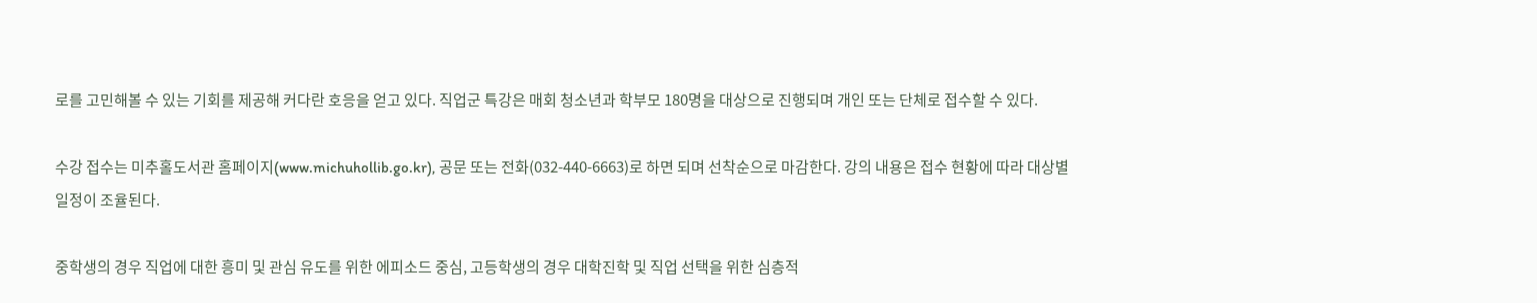로를 고민해볼 수 있는 기회를 제공해 커다란 호응을 얻고 있다. 직업군 특강은 매회 청소년과 학부모 180명을 대상으로 진행되며 개인 또는 단체로 접수할 수 있다.

수강 접수는 미추홀도서관 홈페이지(www.michuhollib.go.kr), 공문 또는 전화(032-440-6663)로 하면 되며 선착순으로 마감한다. 강의 내용은 접수 현황에 따라 대상별 일정이 조율된다.

중학생의 경우 직업에 대한 흥미 및 관심 유도를 위한 에피소드 중심, 고등학생의 경우 대학진학 및 직업 선택을 위한 심층적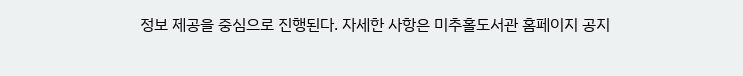정보 제공을 중심으로 진행된다. 자세한 사항은 미추홀도서관 홈페이지 공지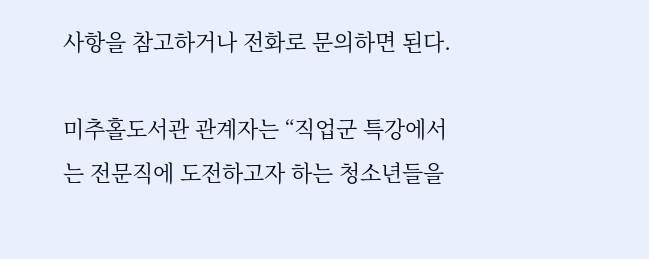사항을 참고하거나 전화로 문의하면 된다.

미추홀도서관 관계자는 “직업군 특강에서는 전문직에 도전하고자 하는 청소년들을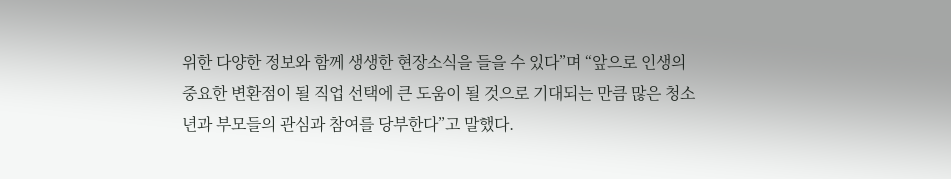위한 다양한 정보와 함께 생생한 현장소식을 들을 수 있다”며 “앞으로 인생의 중요한 변환점이 될 직업 선택에 큰 도움이 될 것으로 기대되는 만큼 많은 청소년과 부모들의 관심과 참여를 당부한다”고 말했다.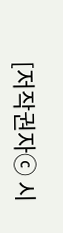[저작권자ⓒ 시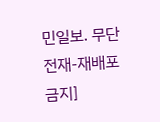민일보. 무단전재-재배포 금지]